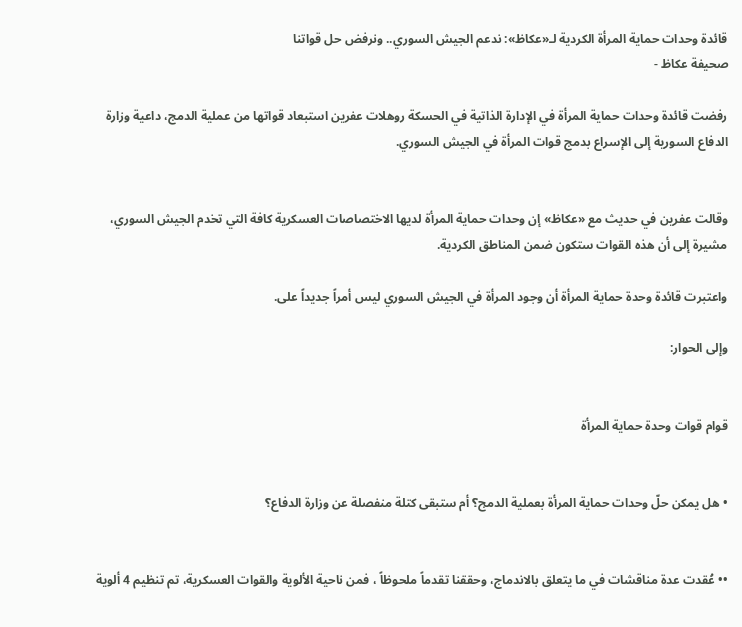قائدة وحدات حماية المرأة الكردية لـ«عكاظ»: ندعم الجيش السوري.. ونرفض حل قواتنا
صحيفة عكاظ -

رفضت قائدة وحدات حماية المرأة في الإدارة الذاتية في الحسكة روهلات عفرين استبعاد قواتها من عملية الدمج، داعية وزارة الدفاع السورية إلى الإسراع بدمج قوات المرأة في الجيش السوري.


وقالت عفرين في حديث مع «عكاظ» إن وحدات حماية المرأة لديها الاختصاصات العسكرية كافة التي تخدم الجيش السوري، مشيرة إلى أن هذه القوات ستكون ضمن المناطق الكردية.

واعتبرت قائدة وحدة حماية المرأة أن وجود المرأة في الجيش السوري ليس أمراً جديداً على.

وإلى الحوار:


قوام قوات وحدة حماية المرأة


• هل يمكن حلّ وحدات حماية المرأة بعملية الدمج؟ أم ستبقى كتلة منفصلة عن وزارة الدفاع؟


•• عُقدت عدة مناقشات في ما يتعلق بالاندماج، وحققنا تقدماً ملحوظاً ، فمن ناحية الألوية والقوات العسكرية، تم تنظيم 4 ألوية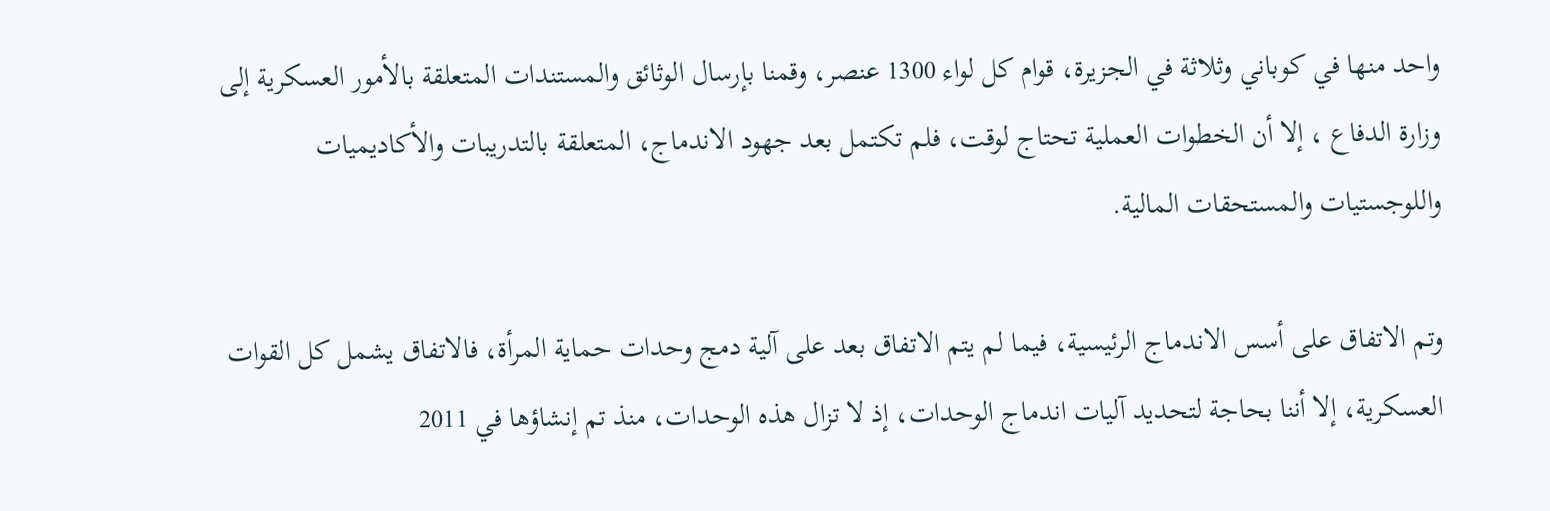واحد منها في كوباني وثلاثة في الجزيرة، قوام كل لواء 1300 عنصر، وقمنا بإرسال الوثائق والمستندات المتعلقة بالأمور العسكرية إلى وزارة الدفاع ، إلا أن الخطوات العملية تحتاج لوقت، فلم تكتمل بعد جهود الاندماج، المتعلقة بالتدريبات والأكاديميات واللوجستيات والمستحقات المالية.

وتم الاتفاق على أسس الاندماج الرئيسية، فيما لم يتم الاتفاق بعد على آلية دمج وحدات حماية المرأة، فالاتفاق يشمل كل القوات العسكرية، إلا أننا بحاجة لتحديد آليات اندماج الوحدات، إذ لا تزال هذه الوحدات، منذ تم إنشاؤها في 2011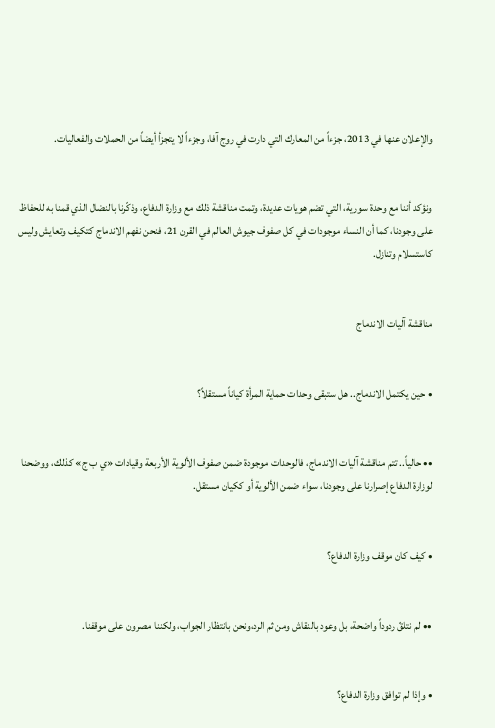والإعلان عنها في 2013، جزءاً من المعارك التي دارت في روج آفا، وجزءاً لا يتجزأ أيضاً من الحملات والفعاليات.


ونؤكد أننا مع وحدة سورية، التي تضم هويات عديدة، وتمت مناقشة ذلك مع وزارة الدفاع، وذكّرنا بالنضال الذي قمنا به للحفاظ على وجودنا، كما أن النساء موجودات في كل صفوف جيوش العالم في القرن 21، فنحن نفهم الاندماج كتكيف وتعايش وليس كاستسلام وتنازل.


مناقشة آليات الاندماج


• حين يكتمل الاندماج.. هل ستبقى وحدات حماية المرأة كياناً مستقلاً؟


•• حالياً.. تتم مناقشة آليات الاندماج، فالوحدات موجودة ضمن صفوف الألوية الأربعة وقيادات «ي ب ج» كذلك، ووضحنا لوزارة الدفاع إصرارنا على وجودنا، سواء ضمن الألوية أو ككيان مستقل.


• كيف كان موقف وزارة الدفاع؟


•• لم نتلقّ ردوداً واضحة، بل وعود بالنقاش ومن ثم الرد،ونحن بانتظار الجواب، ولكننا مصرون على موقفنا.


• وإذا لم توافق وزارة الدفاع؟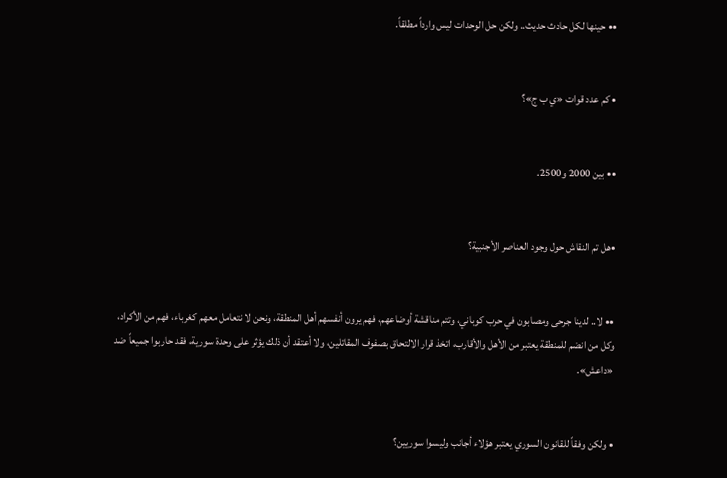•• حينها لكل حادث حديث.. ولكن حل الوحدات ليس وارداً مطلقاً.


• كم عدد قوات «ي ب ج»؟


•• بين 2000 و2500.


•هل تم النقاش حول وجود العناصر الأجنبية؟


•• لا.. لدينا جرحى ومصابون في حرب كوباني، وتتم مناقشة أوضاعهم، فهم يرون أنفسهم أهل المنطقة، ونحن لا نتعامل معهم كغرباء، فهم من الأكراد، وكل من انضم للمنطقة يعتبر من الأهل والأقارب، اتخذ قرار الالتحاق بصفوف المقاتلين، ولا أعتقد أن ذلك يؤثر على وحدة سورية، فقد حاربوا جميعاً ضد «داعش».


• ولكن وفقاً للقانون السوري يعتبر هؤلاء أجانب وليسوا سوريين؟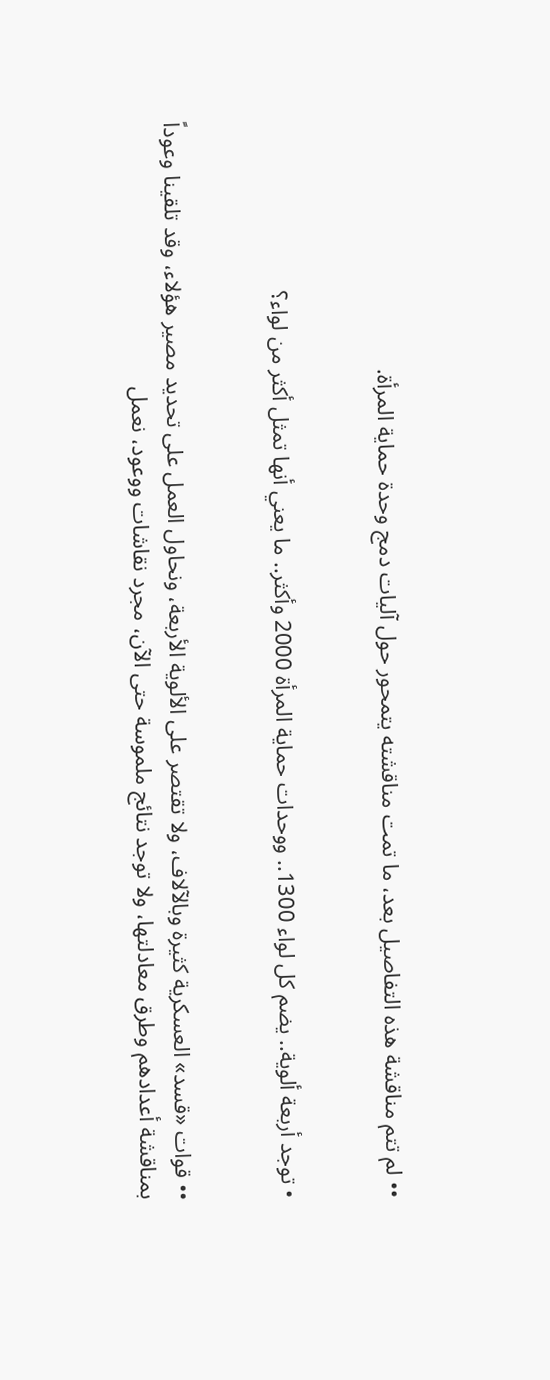•• لم تتم مناقشة هذه التفاصيل بعد، ما تمت مناقشته يتمحور حول آليات دمج وحدة حماية المرأة.


• توجد أربعة ألوية.. يضم كل لواء 1300.. ووحدات حماية المرأة 2000 وأكثر.. ما يعني أنها تمثل أكثر من لواء؟


•• قوات «قسد» العسكرية كثيرة وبالآلاف، ولا تقتصر على الألوية الأربعة، ونحاول العمل على تحديد مصير هؤلاء، وقد تلقينا وعوداً بمناقشة أعدادهم وطرق معادلتها، ولا توجد نتائج ملموسة حتى الآن، مجرد نقاشات ووعود، نعمل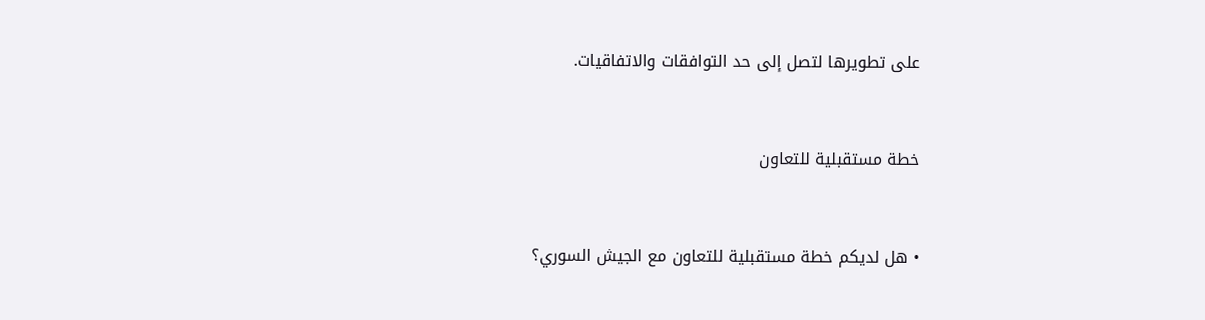على تطويرها لتصل إلى حد التوافقات والاتفاقيات.


خطة مستقبلية للتعاون


• هل لديكم خطة مستقبلية للتعاون مع الجيش السوري؟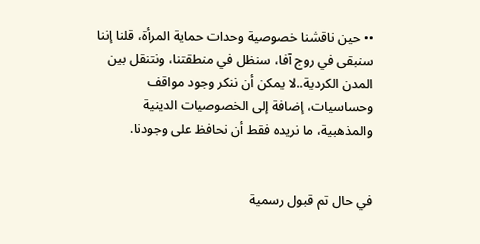•• حين ناقشنا خصوصية وحدات حماية المرأة، قلنا إننا سنبقى في روج آفا، سنظل في منطقتنا، ونتنقل بين المدن الكردية..لا يمكن أن ننكر وجود مواقف وحساسيات، إضافة إلى الخصوصيات الدينية والمذهبية، ما نريده فقط أن نحافظ على وجودنا.


في حال تم قبول رسمية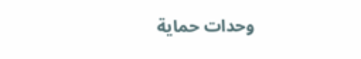وحدات حماية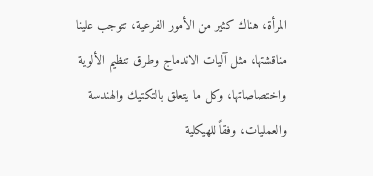المرأة، هناك كثير من الأمور الفرعية، تتوجب علينا مناقشتها، مثل آليات الاندماج وطرق تنظيم الألوية واختصاصاتها، وكل ما يتعلق بالتكتيك والهندسة والعمليات، وفقاً للهيكلية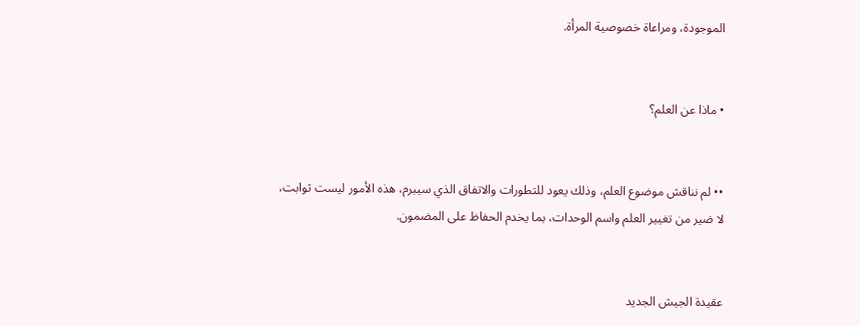الموجودة، ومراعاة خصوصية المرأة.


• ماذا عن العلم؟


•• لم نناقش موضوع العلم، وذلك يعود للتطورات والاتفاق الذي سيبرم، هذه الأمور ليست ثوابت، لا ضير من تغيير العلم واسم الوحدات، بما يخدم الحفاظ على المضمون.


عقيدة الجيش الجديد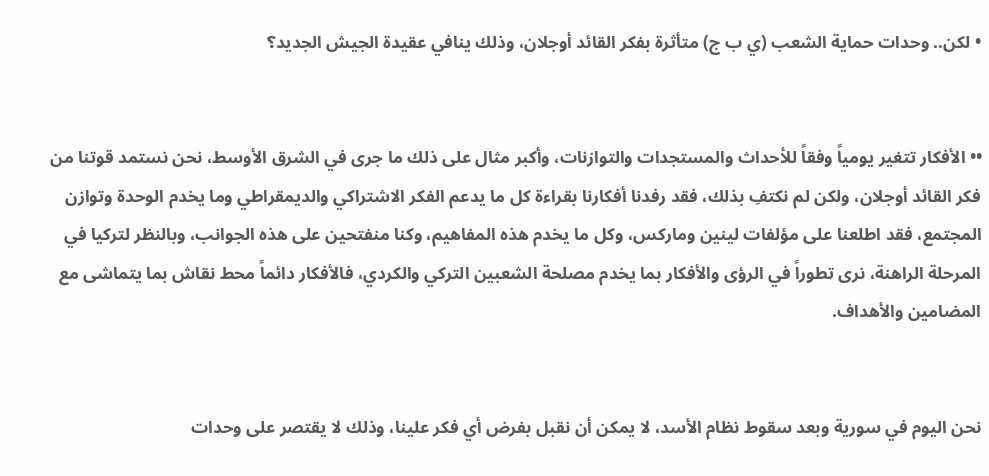• لكن.. وحدات حماية الشعب (ي ب ج) متأثرة بفكر القائد أوجلان، وذلك ينافي عقيدة الجيش الجديد؟


•• الأفكار تتغير يومياً وفقاً للأحداث والمستجدات والتوازنات، وأكبر مثال على ذلك ما جرى في الشرق الأوسط، نحن نستمد قوتنا من فكر القائد أوجلان، ولكن لم نكتفِ بذلك، فقد رفدنا أفكارنا بقراءة كل ما يدعم الفكر الاشتراكي والديمقراطي وما يخدم الوحدة وتوازن المجتمع، فقد اطلعنا على مؤلفات لينين وماركس، وكل ما يخدم هذه المفاهيم، وكنا منفتحين على هذه الجوانب، وبالنظر لتركيا في المرحلة الراهنة، نرى تطوراً في الرؤى والأفكار بما يخدم مصلحة الشعبين التركي والكردي، فالأفكار دائماً محط نقاش بما يتماشى مع المضامين والأهداف.


نحن اليوم في سورية وبعد سقوط نظام الأسد، لا يمكن أن نقبل بفرض أي فكر علينا، وذلك لا يقتصر على وحدات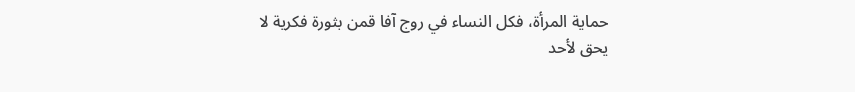حماية المرأة، فكل النساء في روج آفا قمن بثورة فكرية لا يحق لأحد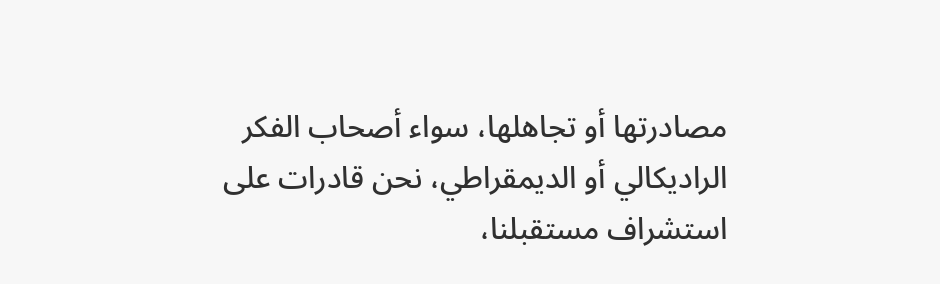مصادرتها أو تجاهلها، سواء أصحاب الفكر الراديكالي أو الديمقراطي، نحن قادرات على استشراف مستقبلنا،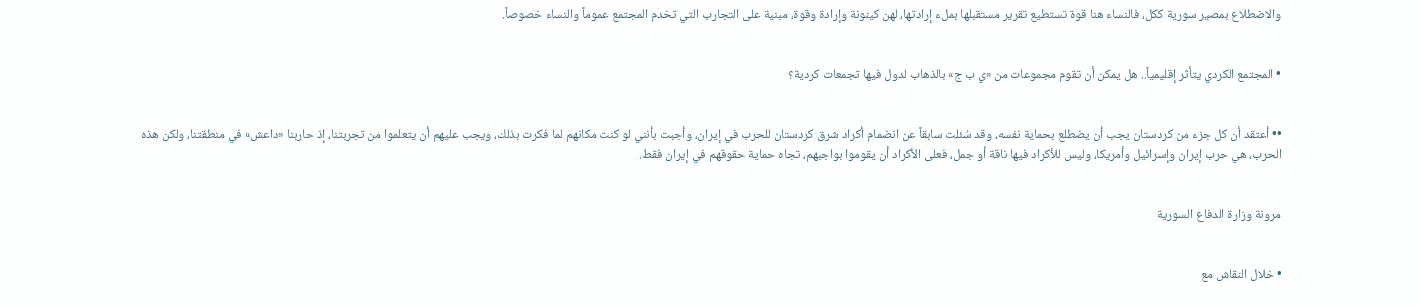والاضطلاع بمصير سورية ككل، فالنساء هنا قوة تستطيع تقرير مستقبلها بملء إرادتها، لهن كينونة وإرادة وقوة، مبنية على التجارب التي تخدم المجتمع عموماً والنساء خصوصاً.


• المجتمع الكردي يتأثر إقليمياً.. هل يمكن أن تقوم مجموعات من «ي ب ج» بالذهاب لدول فيها تجمعات كردية؟


•• أعتقد أن كل جزء من كردستان يجب أن يضطلع بحماية نفسه، وقد سُئلت سابقاً عن انضمام أكراد شرق كردستان للحرب في إيران، وأجبت بأنني لو كنت مكانهم لما فكرت بذلك، ويجب عليهم أن يتعلموا من تجربتنا، إذ حاربنا «داعش» في منطقتنا، ولكن هذه الحرب، هي حرب إيران وإسرائيل وأمريكا، وليس للأكراد فيها ناقة أو جمل، فعلى الأكراد أن يقوموا بواجبهم، تجاه حماية حقوقهم في إيران فقط.


مرونة وزارة الدفاع السورية


• خلال النقاش مع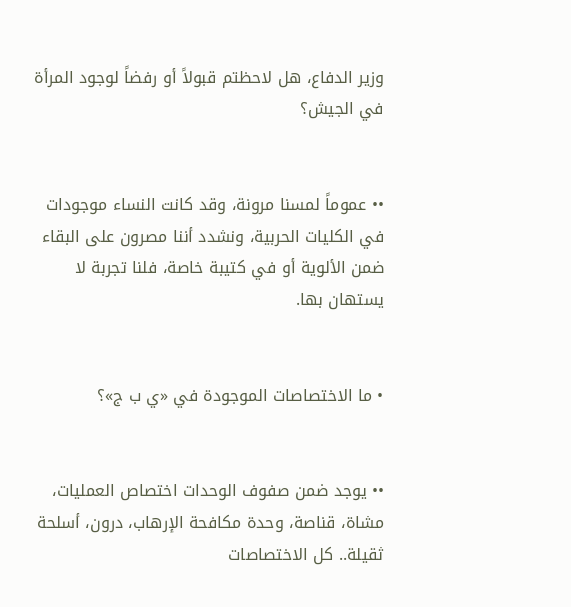وزير الدفاع، هل لاحظتم قبولاً أو رفضاً لوجود المرأة في الجيش؟


•• عموماً لمسنا مرونة، وقد كانت النساء موجودات في الكليات الحربية، ونشدد أننا مصرون على البقاء ضمن الألوية أو في كتيبة خاصة، فلنا تجربة لا يستهان بها.


• ما الاختصاصات الموجودة في «ي ب ج»؟


•• يوجد ضمن صفوف الوحدات اختصاص العمليات، مشاة، قناصة، وحدة مكافحة الإرهاب، درون، أسلحة ثقيلة.. كل الاختصاصات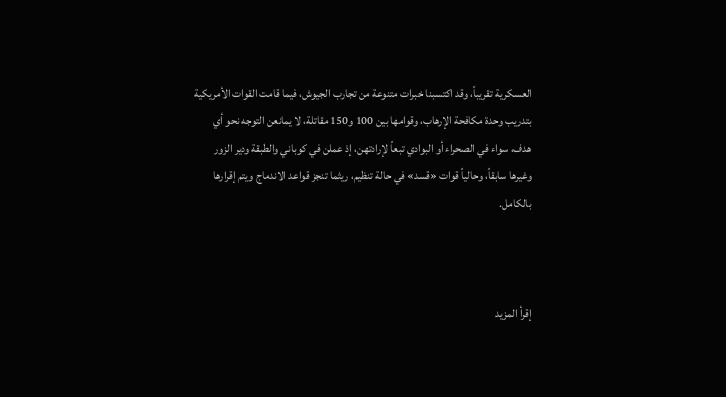العسكرية تقريباً، وقد اكتسبنا خبرات متنوعة من تجارب الجيوش، فيما قامت القوات الأمريكية بتدريب وحدة مكافحة الإرهاب، وقوامها بين 100 و150 مقاتلة، لا يمانعن التوجه نحو أي هدف، سواء في الصحراء أو البوادي تبعاً لإرادتهن، إذ عملن في كوباني والطبقة ودير الزور وغيرها سابقاً، وحالياً قوات «قسد» في حالة تنظيم، ريثما تنجز قواعد الاندماج ويتم إقرارها بالكامل.



إقرأ المزيد